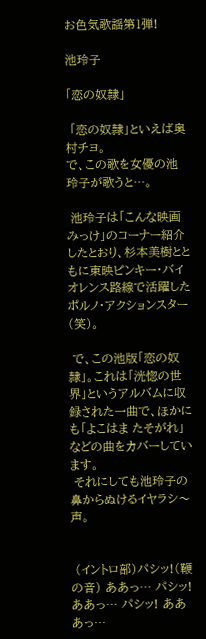お色気歌謡第1弾!

池玲子

「恋の奴隷」

 「恋の奴隷」といえば奥村チヨ。
で、この歌を女優の池玲子が歌うと…。

 池玲子は「こんな映画みっけ」のコーナー紹介したとおり、杉本美樹とともに東映ピンキー・バイオレンス路線で活躍したポルノ・アクションスター(笑)。

 で、この池版「恋の奴隷」。これは「洸惚の世界」というアルバムに収録された一曲で、ほかにも「よこはま たそがれ」などの曲をカバーしています。
 それにしても池玲子の鼻からぬけるイヤラシ〜声。


 (イントロ部)パシッ!(鞭の音) ああっ… パシッ! ああっ… パシッ! あああっ…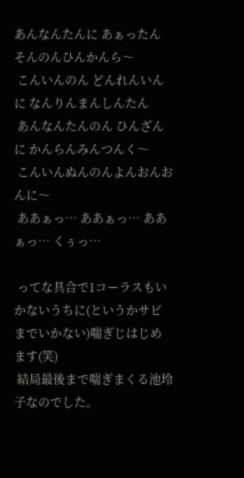あんなんたんに あぁったん そんのんひんかんら〜
 こんいんのん どんれんいんに なんりんまんしんたん
 あんなんたんのん ひんざんに かんらんみんつんく〜
 こんいんぬんのんよんおんおんに〜
 ああぁっ… ああぁっ… ああぁっ… くぅっ…

 ってな具合で1コーラスもいかないうちに(というかサビまでいかない)喘ぎじはじめます(笑)
 結局最後まで喘ぎまくる池玲子なのでした。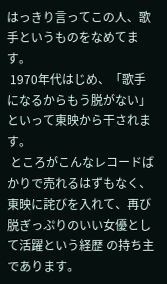はっきり言ってこの人、歌手というものをなめてます。
 1970年代はじめ、「歌手になるからもう脱がない」といって東映から干されます。
 ところがこんなレコードばかりで売れるはずもなく、東映に詫びを入れて、再び脱ぎっぷりのいい女優として活躍という経歴 の持ち主であります。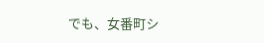でも、女番町シ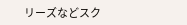リーズなどスク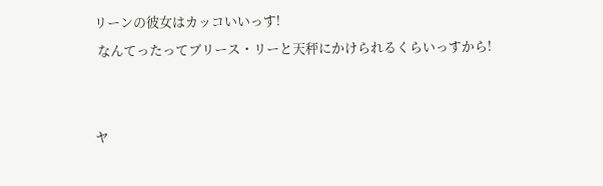リーンの彼女はカッコいいっす!
 なんてったってブリース・リーと天秤にかけられるくらいっすから!


ヤ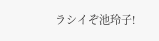ラシイぞ池玲子!